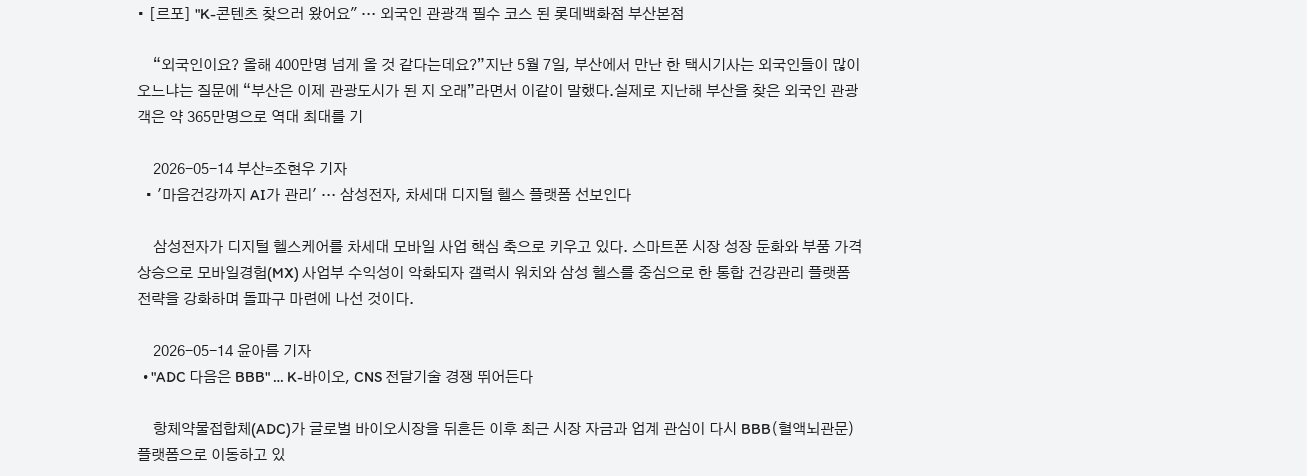• [르포] "K-콘텐츠 찾으러 왔어요" … 외국인 관광객 필수 코스 된 롯데백화점 부산본점

    “외국인이요? 올해 400만명 넘게 올 것 같다는데요?”지난 5월 7일, 부산에서 만난 한 택시기사는 외국인들이 많이 오느냐는 질문에 “부산은 이제 관광도시가 된 지 오래”라면서 이같이 말했다.실제로 지난해 부산을 찾은 외국인 관광객은 약 365만명으로 역대 최대를 기

    2026-05-14 부산=조현우 기자
  • '마음건강까지 AI가 관리' … 삼성전자, 차세대 디지털 헬스 플랫폼 선보인다

    삼성전자가 디지털 헬스케어를 차세대 모바일 사업 핵심 축으로 키우고 있다. 스마트폰 시장 성장 둔화와 부품 가격 상승으로 모바일경험(MX) 사업부 수익성이 악화되자 갤럭시 워치와 삼성 헬스를 중심으로 한 통합 건강관리 플랫폼 전략을 강화하며 돌파구 마련에 나선 것이다.

    2026-05-14 윤아름 기자
  • "ADC 다음은 BBB" … K-바이오, CNS 전달기술 경쟁 뛰어든다

    항체약물접합체(ADC)가 글로벌 바이오시장을 뒤흔든 이후 최근 시장 자금과 업계 관심이 다시 BBB(혈액뇌관문) 플랫폼으로 이동하고 있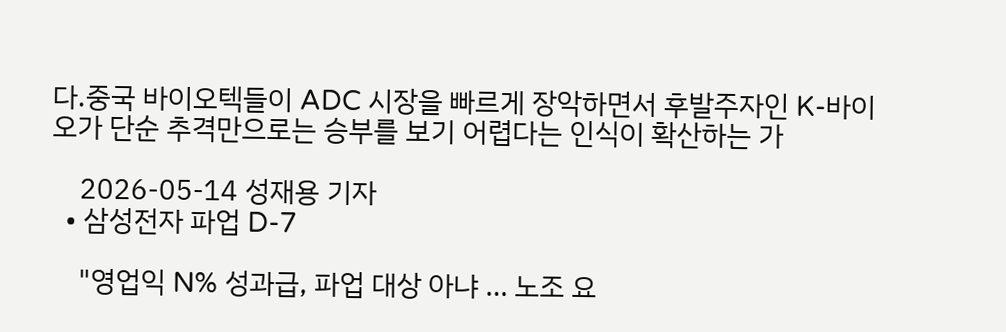다.중국 바이오텍들이 ADC 시장을 빠르게 장악하면서 후발주자인 K-바이오가 단순 추격만으로는 승부를 보기 어렵다는 인식이 확산하는 가

    2026-05-14 성재용 기자
  • 삼성전자 파업 D-7

    "영업익 N% 성과급, 파업 대상 아냐 … 노조 요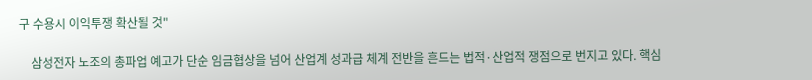구 수용시 이익투쟁 확산될 것"

    삼성전자 노조의 총파업 예고가 단순 임금협상을 넘어 산업계 성과급 체계 전반을 흔드는 법적·산업적 쟁점으로 번지고 있다. 핵심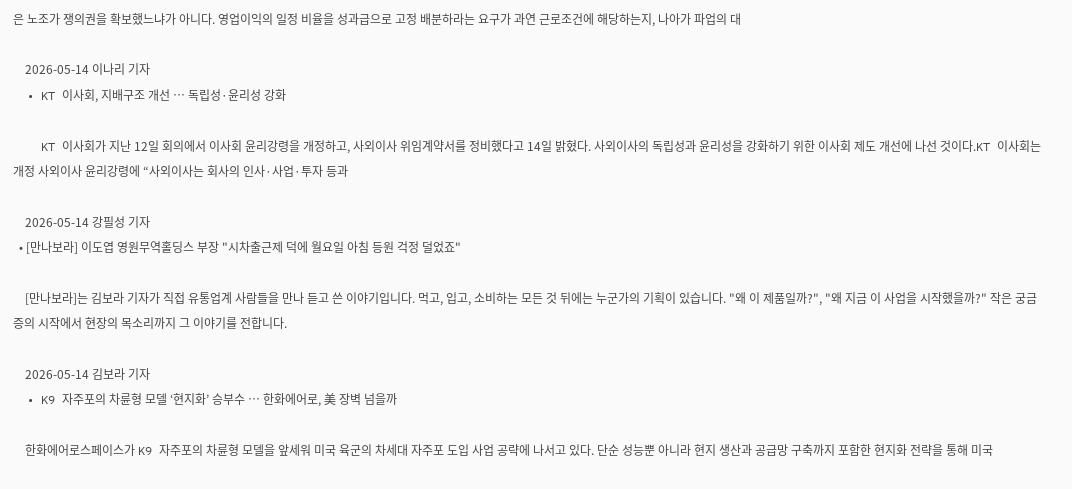은 노조가 쟁의권을 확보했느냐가 아니다. 영업이익의 일정 비율을 성과급으로 고정 배분하라는 요구가 과연 근로조건에 해당하는지, 나아가 파업의 대

    2026-05-14 이나리 기자
  • KT 이사회, 지배구조 개선 … 독립성·윤리성 강화

    KT 이사회가 지난 12일 회의에서 이사회 윤리강령을 개정하고, 사외이사 위임계약서를 정비했다고 14일 밝혔다. 사외이사의 독립성과 윤리성을 강화하기 위한 이사회 제도 개선에 나선 것이다.KT 이사회는 개정 사외이사 윤리강령에 “사외이사는 회사의 인사·사업·투자 등과

    2026-05-14 강필성 기자
  • [만나보라] 이도엽 영원무역홀딩스 부장 "시차출근제 덕에 월요일 아침 등원 걱정 덜었죠"

    [만나보라]는 김보라 기자가 직접 유통업계 사람들을 만나 듣고 쓴 이야기입니다. 먹고, 입고, 소비하는 모든 것 뒤에는 누군가의 기획이 있습니다. "왜 이 제품일까?", "왜 지금 이 사업을 시작했을까?" 작은 궁금증의 시작에서 현장의 목소리까지 그 이야기를 전합니다.

    2026-05-14 김보라 기자
  • K9 자주포의 차륜형 모델 ‘현지화’ 승부수 … 한화에어로, 美 장벽 넘을까

    한화에어로스페이스가 K9 자주포의 차륜형 모델을 앞세워 미국 육군의 차세대 자주포 도입 사업 공략에 나서고 있다. 단순 성능뿐 아니라 현지 생산과 공급망 구축까지 포함한 현지화 전략을 통해 미국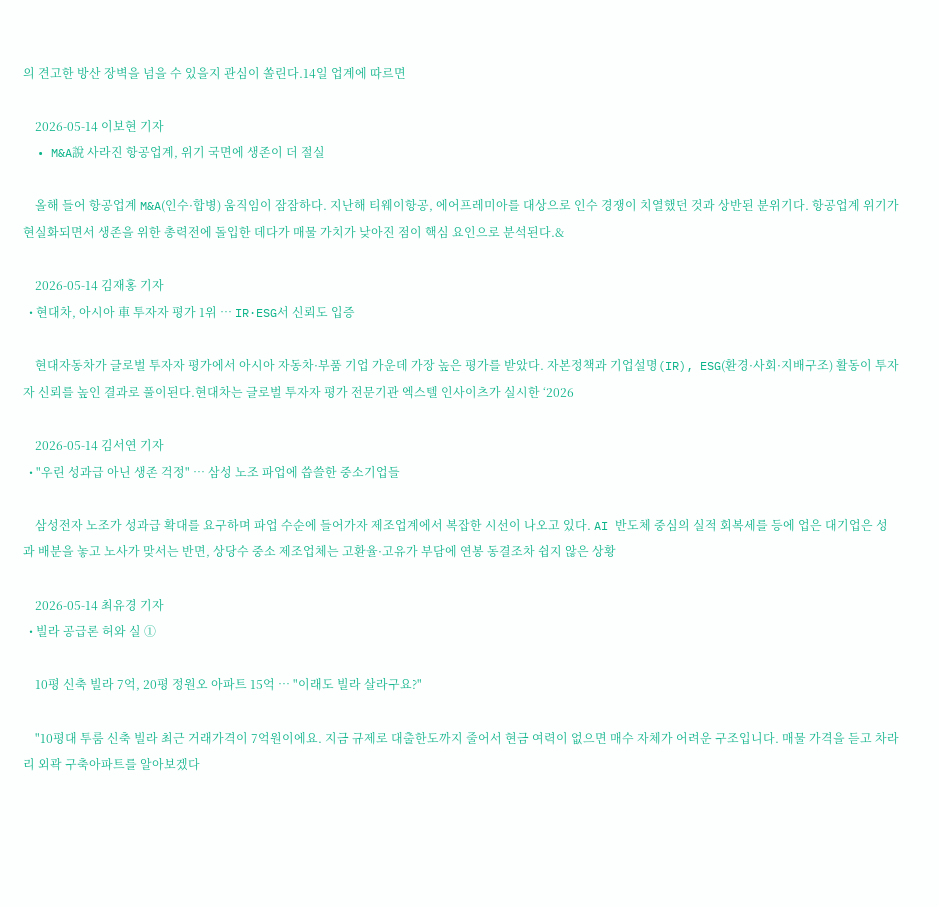의 견고한 방산 장벽을 넘을 수 있을지 관심이 쏠린다.14일 업계에 따르면

    2026-05-14 이보현 기자
  • M&A說 사라진 항공업계, 위기 국면에 생존이 더 절실

    올해 들어 항공업계 M&A(인수·합병) 움직임이 잠잠하다. 지난해 티웨이항공, 에어프레미아를 대상으로 인수 경쟁이 치열했던 것과 상반된 분위기다. 항공업계 위기가 현실화되면서 생존을 위한 총력전에 돌입한 데다가 매물 가치가 낮아진 점이 핵심 요인으로 분석된다.&

    2026-05-14 김재홍 기자
  • 현대차, 아시아 車 투자자 평가 1위 … IR·ESG서 신뢰도 입증

    현대자동차가 글로벌 투자자 평가에서 아시아 자동차·부품 기업 가운데 가장 높은 평가를 받았다. 자본정책과 기업설명(IR), ESG(환경·사회·지배구조) 활동이 투자자 신뢰를 높인 결과로 풀이된다.현대차는 글로벌 투자자 평가 전문기관 엑스텔 인사이츠가 실시한 ‘2026

    2026-05-14 김서연 기자
  • "우린 성과급 아닌 생존 걱정" … 삼성 노조 파업에 씁쓸한 중소기업들

    삼성전자 노조가 성과급 확대를 요구하며 파업 수순에 들어가자 제조업계에서 복잡한 시선이 나오고 있다. AI 반도체 중심의 실적 회복세를 등에 업은 대기업은 성과 배분을 놓고 노사가 맞서는 반면, 상당수 중소 제조업체는 고환율·고유가 부담에 연봉 동결조차 쉽지 않은 상황

    2026-05-14 최유경 기자
  • 빌라 공급론 허와 실 ①

    10평 신축 빌라 7억, 20평 정원오 아파트 15억 … "이래도 빌라 살라구요?"

    "10평대 투룸 신축 빌라 최근 거래가격이 7억원이에요. 지금 규제로 대출한도까지 줄어서 현금 여력이 없으면 매수 자체가 어려운 구조입니다. 매물 가격을 듣고 차라리 외곽 구축아파트를 알아보겠다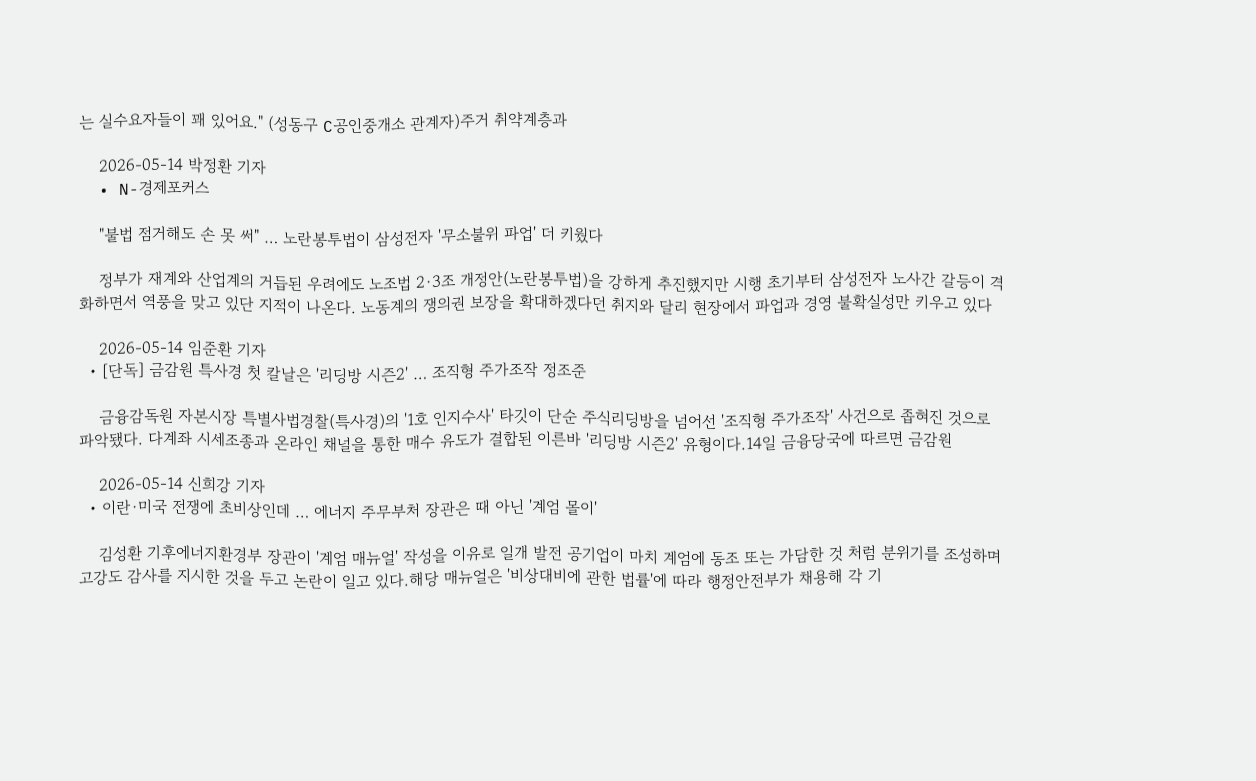는 실수요자들이 꽤 있어요." (성동구 C공인중개소 관계자)주거 취약계층과

    2026-05-14 박정환 기자
  • N-경제포커스

    "불법 점거해도 손 못 써" … 노란봉투법이 삼성전자 '무소불위 파업' 더 키웠다

    정부가 재계와 산업계의 거듭된 우려에도 노조법 2·3조 개정안(노란봉투법)을 강하게 추진했지만 시행 초기부터 삼성전자 노사간 갈등이 격화하면서 역풍을 맞고 있단 지적이 나온다. 노동계의 쟁의권 보장을 확대하겠다던 취지와 달리 현장에서 파업과 경영 불확실성만 키우고 있다

    2026-05-14 임준환 기자
  • [단독] 금감원 특사경 첫 칼날은 '리딩방 시즌2' … 조직형 주가조작 정조준

    금융감독원 자본시장 특별사법경찰(특사경)의 '1호 인지수사' 타깃이 단순 주식리딩방을 넘어선 '조직형 주가조작' 사건으로 좁혀진 것으로 파악됐다. 다계좌 시세조종과 온라인 채널을 통한 매수 유도가 결합된 이른바 '리딩방 시즌2' 유형이다.14일 금융당국에 따르면 금감원

    2026-05-14 신희강 기자
  • 이란·미국 전쟁에 초비상인데 … 에너지 주무부처 장관은 때 아닌 '계엄 몰이'

    김성환 기후에너지환경부 장관이 '계엄 매뉴얼' 작성을 이유로 일개 발전 공기업이 마치 계엄에 동조 또는 가담한 것 처럼 분위기를 조성하며 고강도 감사를 지시한 것을 두고 논란이 일고 있다.해당 매뉴얼은 '비상대비에 관한 법률'에 따라 행정안전부가 채용해 각 기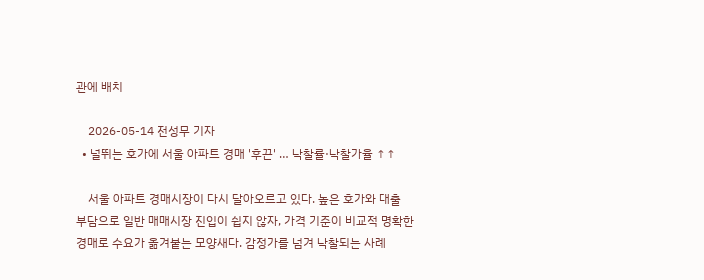관에 배치

    2026-05-14 전성무 기자
  • 널뛰는 호가에 서울 아파트 경매 '후끈' … 낙찰률·낙찰가율 ↑↑

    서울 아파트 경매시장이 다시 달아오르고 있다. 높은 호가와 대출 부담으로 일반 매매시장 진입이 쉽지 않자, 가격 기준이 비교적 명확한 경매로 수요가 옮겨붙는 모양새다. 감정가를 넘겨 낙찰되는 사례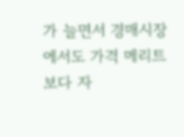가 늘면서 경매시장에서도 가격 메리트보다 자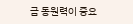금 동원력이 중요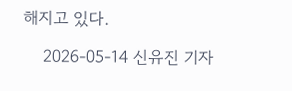해지고 있다.

    2026-05-14 신유진 기자